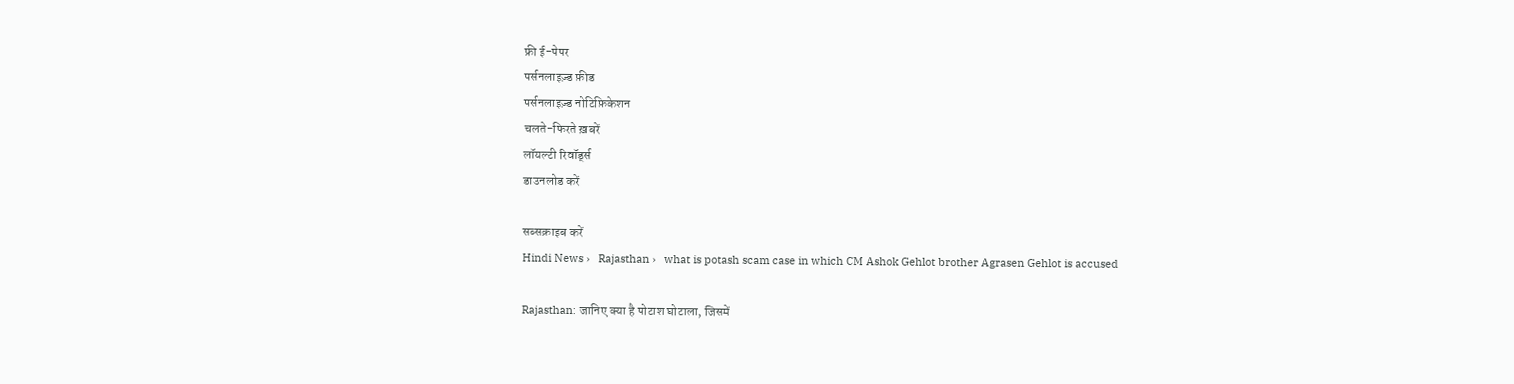फ्री ई-पेपर
पर्सनलाइज़्ड फ़ीड
पर्सनलाइज़्ड नोटिफ़िकेशन
चलते-फिरते ख़बरें
लॉयल्टी रिवॉर्ड्स
डाउनलोड करें

सब्सक्राइब करें
Hindi News ›   Rajasthan ›   what is potash scam case in which CM Ashok Gehlot brother Agrasen Gehlot is accused

Rajasthan: जानिए क्या है पोटाश घोटाला, जिसमें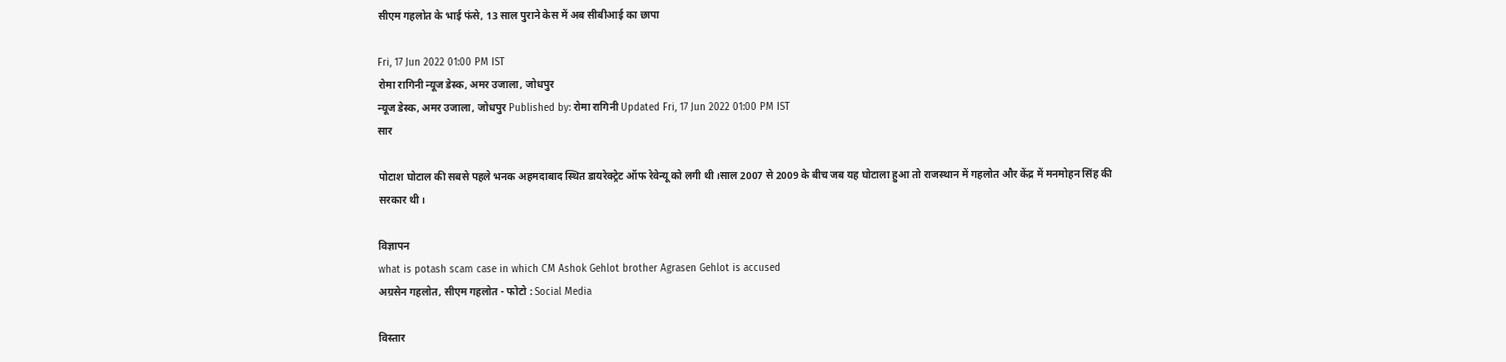सीएम गहलोत के भाई फंसे, 13 साल पुराने केस में अब सीबीआई का छापा

Fri, 17 Jun 2022 01:00 PM IST
रोमा रागिनी न्यूज डेस्क, अमर उजाला, जोधपुर
न्यूज डेस्क, अमर उजाला, जोधपुर Published by: रोमा रागिनी Updated Fri, 17 Jun 2022 01:00 PM IST
सार

पोटाश घोटाल की सबसे पहले भनक अहमदाबाद स्थित डायरेक्ट्रेट ऑफ रेवेन्यू को लगी थी।साल 2007 से 2009 के बीच जब यह घोटाला हुआ तो राजस्थान में गहलोत और केंद्र में मनमोहन सिंह की सरकार थी।

विज्ञापन
what is potash scam case in which CM Ashok Gehlot brother Agrasen Gehlot is accused
अग्रसेन गहलोत, सीएम गहलोत - फोटो : Social Media

विस्तार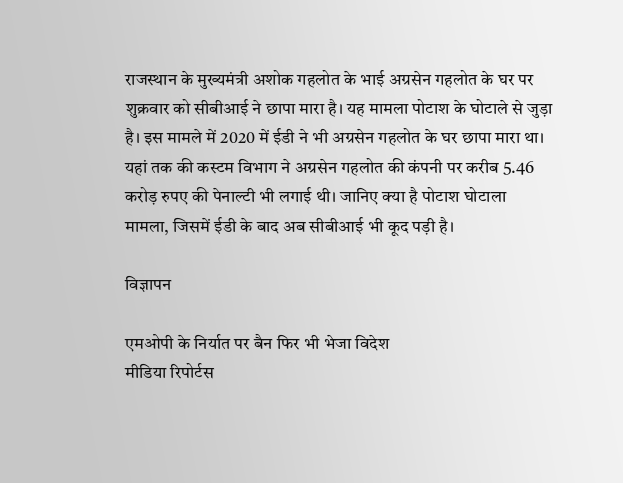राजस्थान के मुख्यमंत्री अशोक गहलोत के भाई अग्रसेन गहलोत के घर पर शुक्रवार को सीबीआई ने छापा मारा है। यह मामला पोटाश के घोटाले से जुड़ा है। इस मामले में 2020 में ईडी ने भी अग्रसेन गहलोत के घर छापा मारा था। यहां तक की कस्टम विभाग ने अग्रसेन गहलोत की कंपनी पर करीब 5.46 करोड़ रुपए की पेनाल्टी भी लगाई थी। जानिए क्या है पोटाश घोटाला मामला, जिसमें ईडी के बाद अब सीबीआई भी कूद पड़ी है।

विज्ञापन

एमओपी के निर्यात पर बैन फिर भी भेजा विदेश
मीडिया रिपोर्टस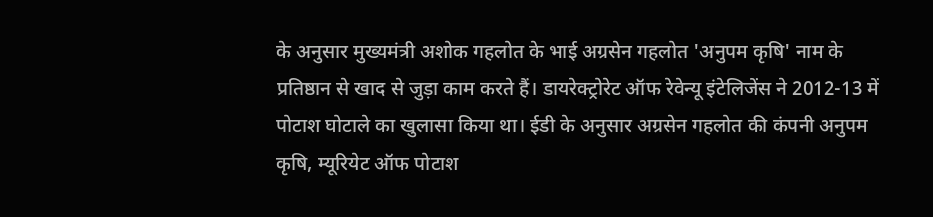के अनुसार मुख्यमंत्री अशोक गहलोत के भाई अग्रसेन गहलोत 'अनुपम कृषि' नाम के प्रतिष्ठान से खाद से जुड़ा काम करते हैं। डायरेक्ट्रोरेट ऑफ रेवेन्यू इंटेलिजेंस ने 2012-13 में पोटाश घोटाले का खुलासा किया था। ईडी के अनुसार अग्रसेन गहलोत की कंपनी अनुपम कृषि, म्यूरियेट ऑफ पोटाश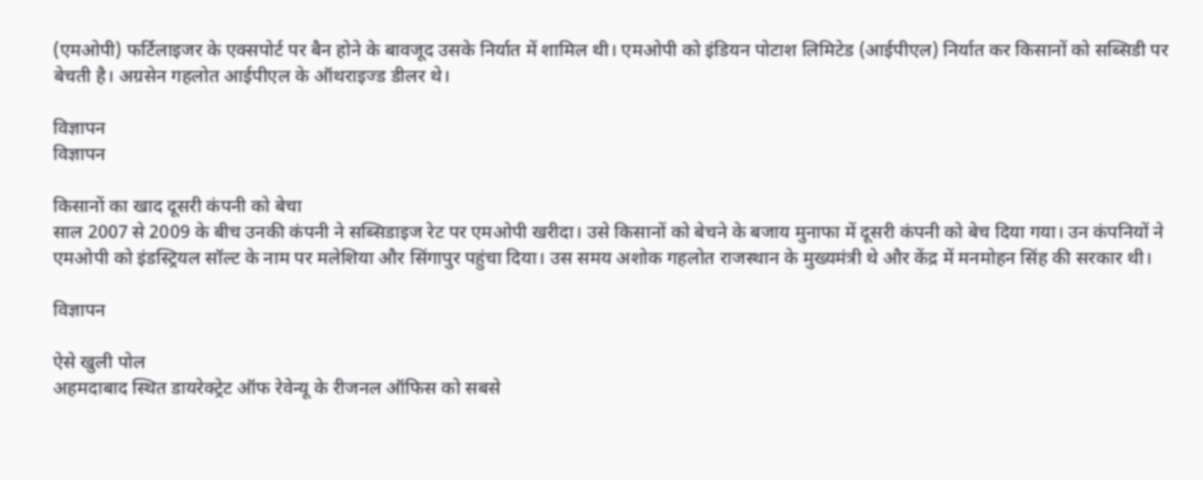(एमओपी) फर्टिलाइजर के एक्सपोर्ट पर बैन होने के बावजूद उसके निर्यात में शामिल थी। एमओपी को इंडियन पोटाश लिमिटेड (आईपीएल) निर्यात कर किसानों को सब्सिडी पर बेचती है। अग्रसेन गहलोत आईपीएल के ऑथराइज्ड डीलर थे।

विज्ञापन
विज्ञापन

किसानों का खाद दूसरी कंपनी को बेचा
साल 2007 से 2009 के बीच उनकी कंपनी ने सब्सिडाइज रेट पर एमओपी खरीदा। उसे किसानों को बेचने के बजाय मुनाफा में दूसरी कंपनी को बेच दिया गया। उन कंपनियों ने एमओपी को इंडस्ट्रियल सॉल्ट के नाम पर मलेशिया और सिंगापुर पहुंचा दिया। उस समय अशोक गहलोत राजस्थान के मुख्यमंत्री थे और केंद्र में मनमोहन सिंह की सरकार थी।

विज्ञापन

ऐसे खुली पोल
अहमदाबाद स्थित डायरेक्ट्रेट ऑफ रेवेन्यू के रीजनल ऑफिस को सबसे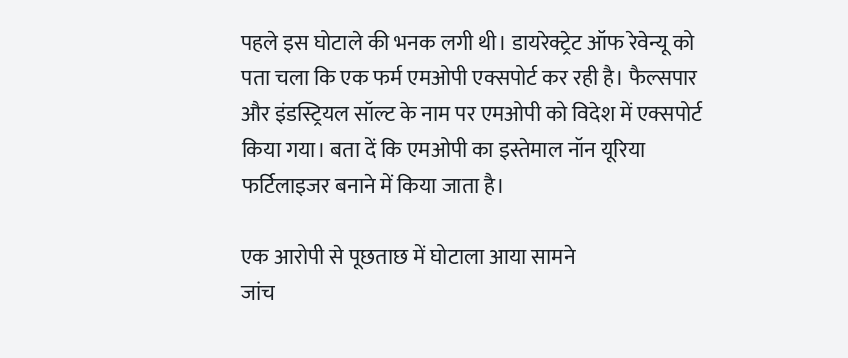पहले इस घोटाले की भनक लगी थी। डायरेक्ट्रेट ऑफ रेवेन्यू को पता चला कि एक फर्म एमओपी एक्सपोर्ट कर रही है। फैल्सपार और इंडस्ट्रियल सॉल्ट के नाम पर एमओपी को विदेश में एक्सपोर्ट किया गया। बता दें कि एमओपी का इस्तेमाल नॉन यूरिया फर्टिलाइजर बनाने में किया जाता है।

एक आरोपी से पूछताछ में घोटाला आया सामने
जांच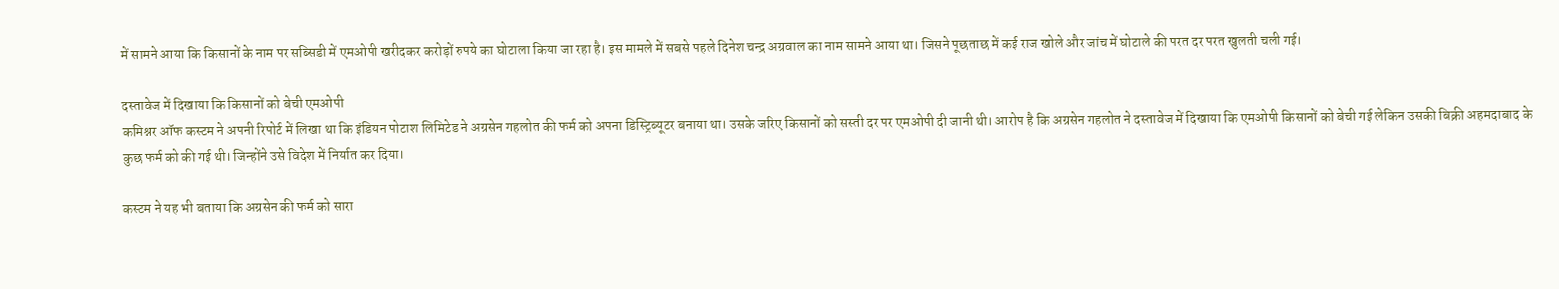में सामने आया कि किसानों के नाम पर सब्सिडी में एमओपी खरीदकर करोड़ों रुपये का घोटाला किया जा रहा है। इस मामले में सबसे पहले दिनेश चन्द्र अग्रवाल का नाम सामने आया था। जिसने पूछताछ में कई राज खोले और जांच में घोटाले की परत दर परत खुलती चली गई।

दस्तावेज में दिखाया कि किसानों को बेची एमओपी
कमिश्नर ऑफ कस्टम ने अपनी रिपोर्ट में लिखा था कि इंडियन पोटाश लिमिटेड ने अग्रसेन गहलोत की फर्म को अपना डिस्ट्रिब्यूटर बनाया था। उसके जरिए किसानों को सस्ती दर पर एमओपी दी जानी थी। आरोप है कि अग्रसेन गहलोत ने दस्तावेज में दिखाया कि एमओपी किसानों को बेची गई लेकिन उसकी बिक्री अहमदाबाद के कुछ फर्म को की गई थी। जिन्होंने उसे विदेश में निर्यात कर दिया।

कस्टम ने यह भी बताया कि अग्रसेन की फर्म को सारा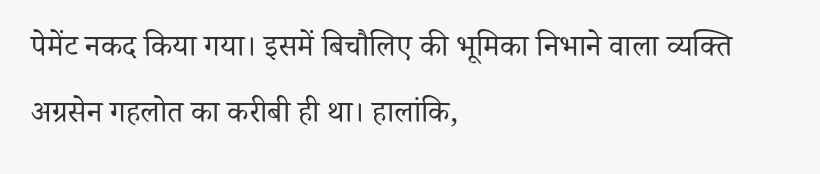पेमेंट नकद किया गया। इसमें बिचौलिए की भूमिका निभाने वाला व्यक्ति अग्रसेन गहलोत का करीबी ही था। हालांकि,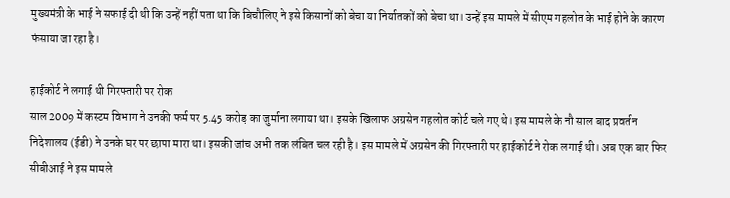मुख्यमंत्री के भाई ने सफाई दी थी कि उन्हें नहीं पता था कि बिचौलिए ने इसे किसानों को बेचा या निर्यातकों को बेचा था। उन्हें इस मामले में सीएम गहलोत के भाई होने के कारण फंसाया जा रहा है।

हाईकोर्ट ने लगाई थी गिरफ्तारी पर रोक
साल 2009 में कस्टम विभाग ने उनकी फर्म पर 5.45 करोड़ का जुर्माना लगाया था। इसके खिलाफ अग्रसेन गहलोत कोर्ट चले गए थे। इस मामले के नौ साल बाद प्रवर्तन निदेशालय (ईडी) ने उनके घर पर छापा मारा था। इसकी जांच अभी तक लंबित चल रही है। इस मामले में अग्रसेन की गिरफ्तारी पर हाईकोर्ट ने रोक लगाई थी। अब एक बार फिर सीबीआई ने इस मामले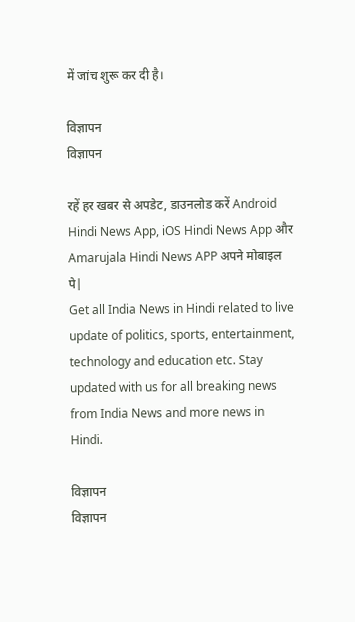में जांच शुरू कर दी है।

विज्ञापन
विज्ञापन

रहें हर खबर से अपडेट, डाउनलोड करें Android Hindi News App, iOS Hindi News App और Amarujala Hindi News APP अपने मोबाइल पे|
Get all India News in Hindi related to live update of politics, sports, entertainment, technology and education etc. Stay updated with us for all breaking news from India News and more news in Hindi.

विज्ञापन
विज्ञापन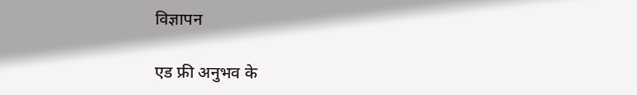विज्ञापन

एड फ्री अनुभव के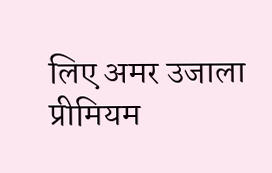लिए अमर उजाला प्रीमियम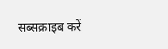सब्सक्राइब करें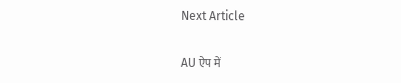Next Article

AU ऐप में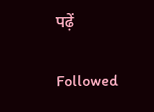पढ़ें

Followed